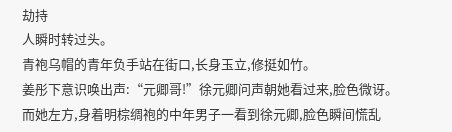劫持
人瞬时转过头。
青袍乌帽的青年负手站在街口,长身玉立,修挺如竹。
姜彤下意识唤出声:“元卿哥!”徐元卿问声朝她看过来,脸色微讶。
而她左方,身着明棕绸袍的中年男子一看到徐元卿,脸色瞬间慌乱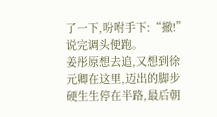了一下,吩咐手下:“撤!”说完调头便跑。
姜彤原想去追,又想到徐元卿在这里,迈出的脚步硬生生停在半路,最后朝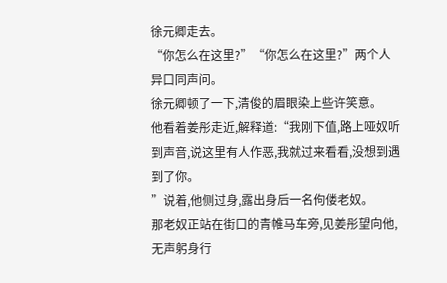徐元卿走去。
“你怎么在这里?”“你怎么在这里?”两个人异口同声问。
徐元卿顿了一下,清俊的眉眼染上些许笑意。
他看着姜彤走近,解释道:“我刚下值,路上哑奴听到声音,说这里有人作恶,我就过来看看,没想到遇到了你。
”说着,他侧过身,露出身后一名佝偻老奴。
那老奴正站在街口的青帷马车旁,见姜彤望向他,无声躬身行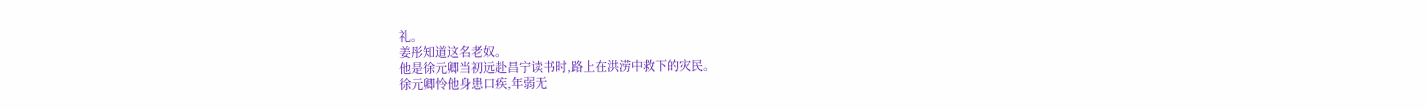礼。
姜彤知道这名老奴。
他是徐元卿当初远赴昌宁读书时,路上在洪涝中救下的灾民。
徐元卿怜他身患口疾,年弱无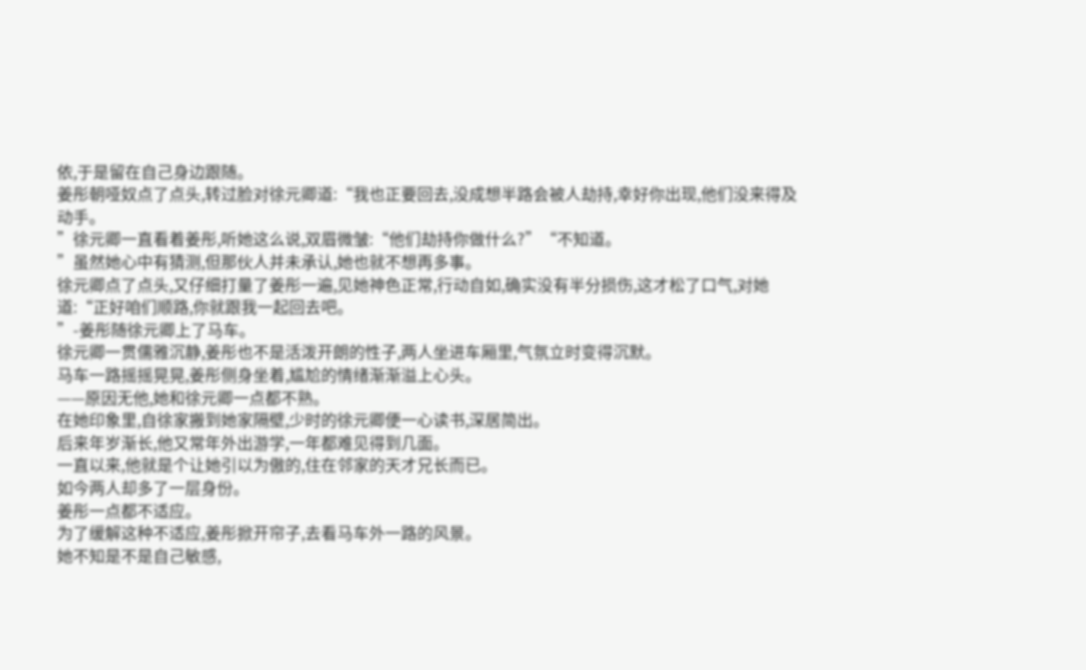依,于是留在自己身边跟随。
姜彤朝哑奴点了点头,转过脸对徐元卿道:“我也正要回去,没成想半路会被人劫持,幸好你出现,他们没来得及动手。
”徐元卿一直看着姜彤,听她这么说,双眉微皱:“他们劫持你做什么?”“不知道。
”虽然她心中有猜测,但那伙人并未承认,她也就不想再多事。
徐元卿点了点头,又仔细打量了姜彤一遍,见她神色正常,行动自如,确实没有半分损伤,这才松了口气,对她道:“正好咱们顺路,你就跟我一起回去吧。
”-姜彤随徐元卿上了马车。
徐元卿一贯儒雅沉静,姜彤也不是活泼开朗的性子,两人坐进车厢里,气氛立时变得沉默。
马车一路摇摇晃晃,姜彤侧身坐着,尴尬的情绪渐渐溢上心头。
——原因无他,她和徐元卿一点都不熟。
在她印象里,自徐家搬到她家隔壁,少时的徐元卿便一心读书,深居简出。
后来年岁渐长,他又常年外出游学,一年都难见得到几面。
一直以来,他就是个让她引以为傲的,住在邻家的天才兄长而已。
如今两人却多了一层身份。
姜彤一点都不适应。
为了缓解这种不适应,姜彤掀开帘子,去看马车外一路的风景。
她不知是不是自己敏感,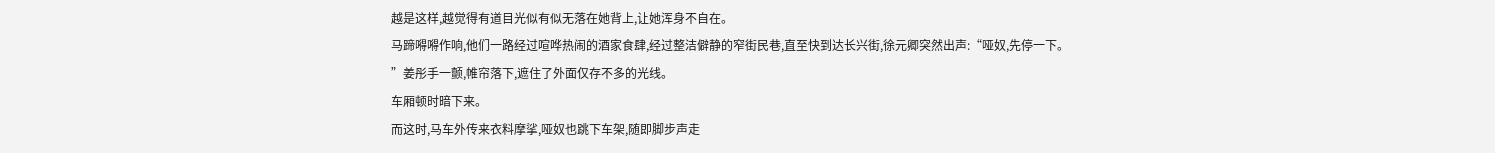越是这样,越觉得有道目光似有似无落在她背上,让她浑身不自在。
马蹄嘚嘚作响,他们一路经过喧哗热闹的酒家食肆,经过整洁僻静的窄街民巷,直至快到达长兴街,徐元卿突然出声:“哑奴,先停一下。
”姜彤手一颤,帷帘落下,遮住了外面仅存不多的光线。
车厢顿时暗下来。
而这时,马车外传来衣料摩挲,哑奴也跳下车架,随即脚步声走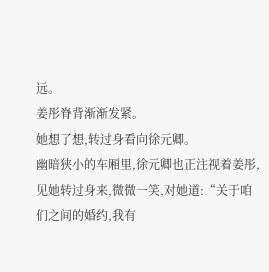远。
姜彤脊背渐渐发紧。
她想了想,转过身看向徐元卿。
幽暗狭小的车厢里,徐元卿也正注视着姜彤,见她转过身来,微微一笑,对她道:“关于咱们之间的婚约,我有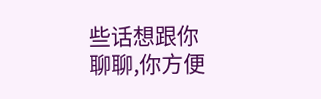些话想跟你聊聊,你方便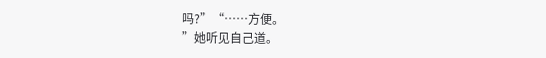吗?”“……方便。
”她听见自己道。